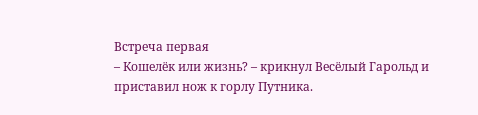Встреча первая
– Кошелёк или жизнь? – крикнул Весёлый Гарольд и приставил нож к горлу Путника.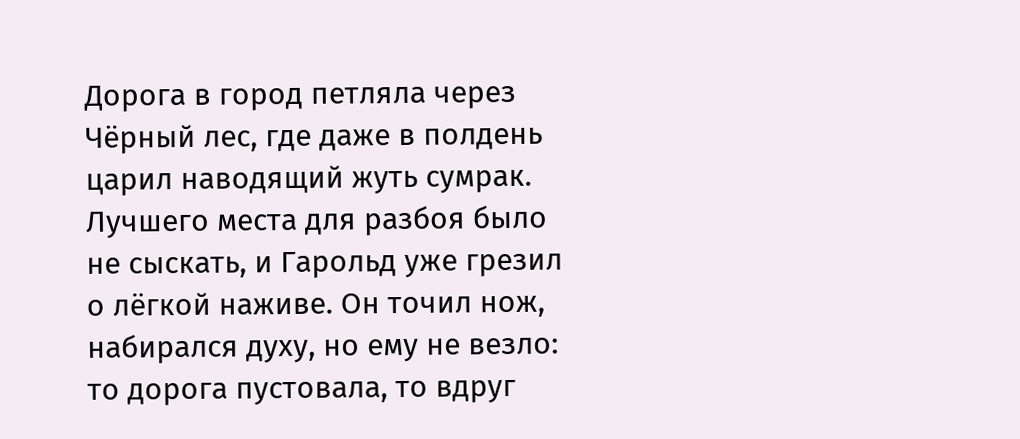Дорога в город петляла через Чёрный лес, где даже в полдень царил наводящий жуть сумрак. Лучшего места для разбоя было не сыскать, и Гарольд уже грезил о лёгкой наживе. Он точил нож, набирался духу, но ему не везло: то дорога пустовала, то вдруг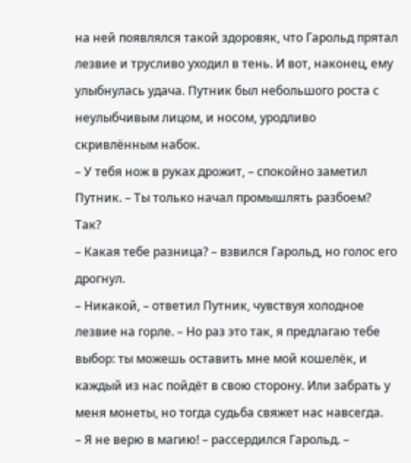на ней появлялся такой здоровяк, что Гарольд прятал лезвие и трусливо уходил в тень. И вот, наконец, ему улыбнулась удача. Путник был небольшого роста с неулыбчивым лицом, и носом, уродливо скривлённым набок.
– У тебя нож в руках дрожит, – спокойно заметил Путник. – Ты только начал промышлять разбоем? Так?
– Какая тебе разница? – взвился Гарольд, но голос его дрогнул.
– Никакой, – ответил Путник, чувствуя холодное лезвие на горле. – Но раз это так, я предлагаю тебе выбор: ты можешь оставить мне мой кошелёк, и каждый из нас пойдёт в свою сторону. Или забрать у меня монеты, но тогда судьба свяжет нас навсегда.
– Я не верю в магию! – рассердился Гарольд. –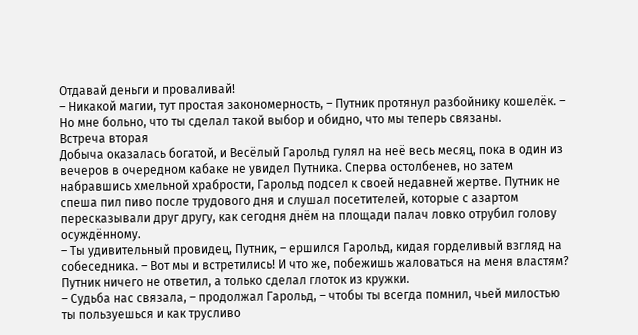Отдавай деньги и проваливай!
– Никакой магии, тут простая закономерность, – Путник протянул разбойнику кошелёк. – Но мне больно, что ты сделал такой выбор и обидно, что мы теперь связаны.
Встреча вторая
Добыча оказалась богатой, и Весёлый Гарольд гулял на неё весь месяц, пока в один из вечеров в очередном кабаке не увидел Путника. Сперва остолбенев, но затем набравшись хмельной храбрости, Гарольд подсел к своей недавней жертве. Путник не спеша пил пиво после трудового дня и слушал посетителей, которые с азартом пересказывали друг другу, как сегодня днём на площади палач ловко отрубил голову осуждённому.
– Ты удивительный провидец, Путник, – ершился Гарольд, кидая горделивый взгляд на собеседника. – Вот мы и встретились! И что же, побежишь жаловаться на меня властям?
Путник ничего не ответил, а только сделал глоток из кружки.
– Судьба нас связала, – продолжал Гарольд, – чтобы ты всегда помнил, чьей милостью ты пользуешься и как трусливо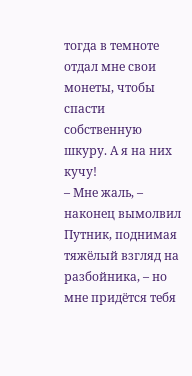тогда в темноте отдал мне свои монеты, чтобы спасти собственную шкуру. А я на них кучу!
– Мне жаль, – наконец вымолвил Путник, поднимая тяжёлый взгляд на разбойника, – но мне придётся тебя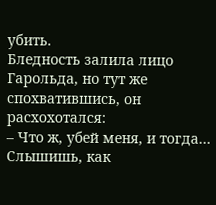убить.
Бледность залила лицо Гарольда, но тут же спохватившись, он расхохотался:
– Что ж, убей меня, и тогда… Слышишь, как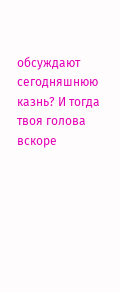обсуждают сегодняшнюю казнь? И тогда твоя голова вскоре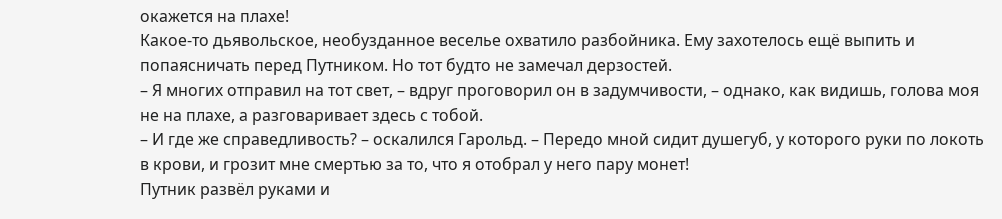окажется на плахе!
Какое-то дьявольское, необузданное веселье охватило разбойника. Ему захотелось ещё выпить и попаясничать перед Путником. Но тот будто не замечал дерзостей.
– Я многих отправил на тот свет, – вдруг проговорил он в задумчивости, – однако, как видишь, голова моя не на плахе, а разговаривает здесь с тобой.
– И где же справедливость? – оскалился Гарольд. – Передо мной сидит душегуб, у которого руки по локоть в крови, и грозит мне смертью за то, что я отобрал у него пару монет!
Путник развёл руками и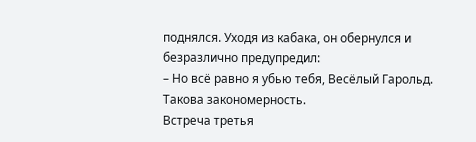поднялся. Уходя из кабака, он обернулся и безразлично предупредил:
– Но всё равно я убью тебя, Весёлый Гарольд. Такова закономерность.
Встреча третья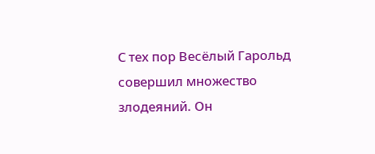С тех пор Весёлый Гарольд совершил множество злодеяний. Он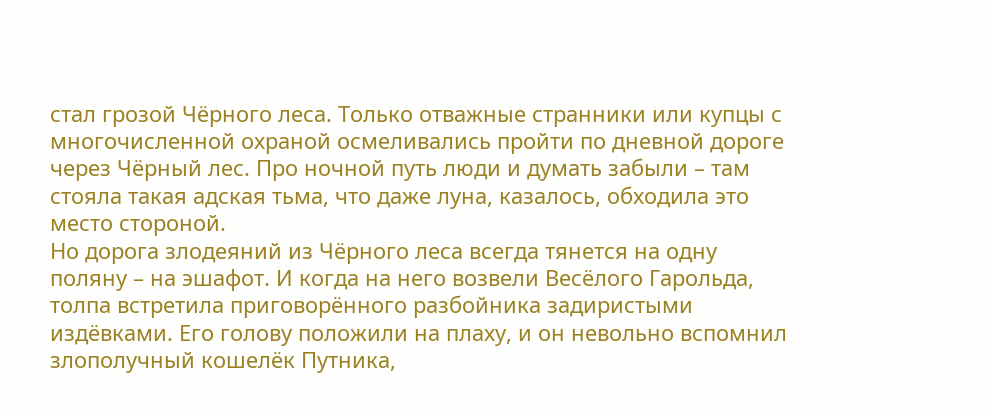стал грозой Чёрного леса. Только отважные странники или купцы с многочисленной охраной осмеливались пройти по дневной дороге через Чёрный лес. Про ночной путь люди и думать забыли – там стояла такая адская тьма, что даже луна, казалось, обходила это место стороной.
Но дорога злодеяний из Чёрного леса всегда тянется на одну поляну – на эшафот. И когда на него возвели Весёлого Гарольда, толпа встретила приговорённого разбойника задиристыми издёвками. Его голову положили на плаху, и он невольно вспомнил злополучный кошелёк Путника,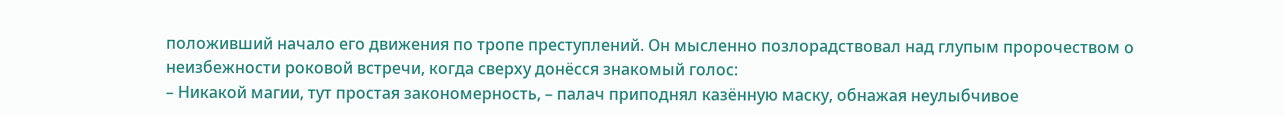положивший начало его движения по тропе преступлений. Он мысленно позлорадствовал над глупым пророчеством о неизбежности роковой встречи, когда сверху донёсся знакомый голос:
– Никакой магии, тут простая закономерность, – палач приподнял казённую маску, обнажая неулыбчивое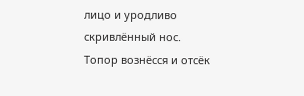лицо и уродливо скривлённый нос.
Топор вознёсся и отсёк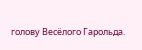голову Весёлого Гарольда.